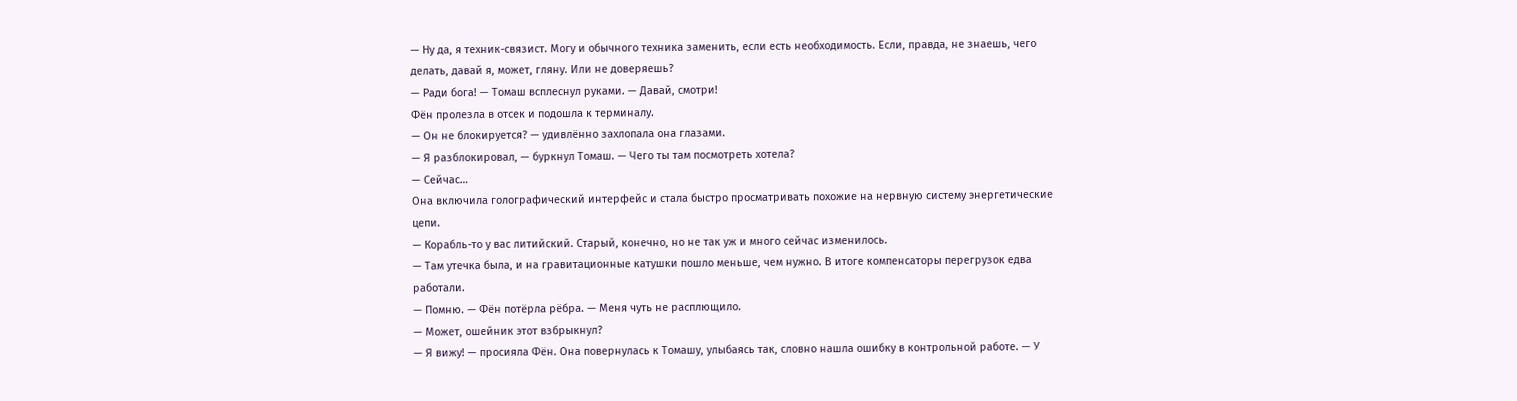— Ну да, я техник-связист. Могу и обычного техника заменить, если есть необходимость. Если, правда, не знаешь, чего делать, давай я, может, гляну. Или не доверяешь?
— Ради бога! — Томаш всплеснул руками. — Давай, смотри!
Фён пролезла в отсек и подошла к терминалу.
— Он не блокируется? — удивлённо захлопала она глазами.
— Я разблокировал, — буркнул Томаш. — Чего ты там посмотреть хотела?
— Сейчас…
Она включила голографический интерфейс и стала быстро просматривать похожие на нервную систему энергетические цепи.
— Корабль-то у вас литийский. Старый, конечно, но не так уж и много сейчас изменилось.
— Там утечка была, и на гравитационные катушки пошло меньше, чем нужно. В итоге компенсаторы перегрузок едва работали.
— Помню. — Фён потёрла рёбра. — Меня чуть не расплющило.
— Может, ошейник этот взбрыкнул?
— Я вижу! — просияла Фён. Она повернулась к Томашу, улыбаясь так, словно нашла ошибку в контрольной работе. — У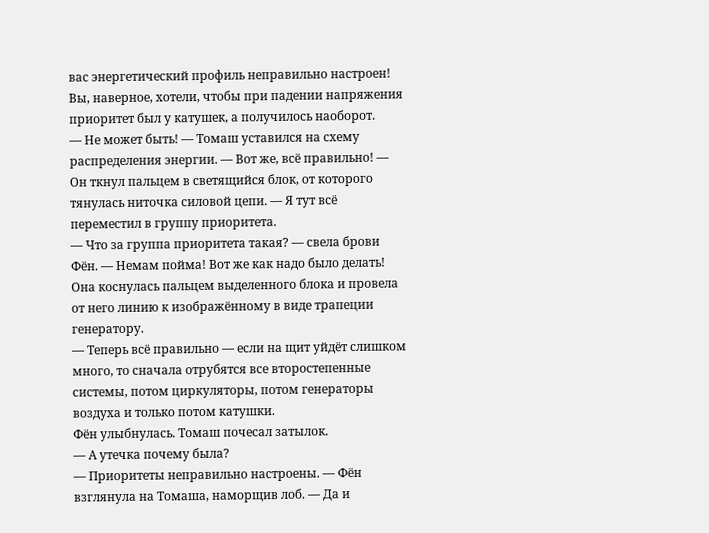вас энергетический профиль неправильно настроен! Вы, наверное, хотели, чтобы при падении напряжения приоритет был у катушек, а получилось наоборот.
— Не может быть! — Томаш уставился на схему распределения энергии. — Вот же, всё правильно! — Он ткнул пальцем в светящийся блок, от которого тянулась ниточка силовой цепи. — Я тут всё переместил в группу приоритета.
— Что за группа приоритета такая? — свела брови Фён. — Немам пойма! Вот же как надо было делать!
Она коснулась пальцем выделенного блока и провела от него линию к изображённому в виде трапеции генератору.
— Теперь всё правильно — если на щит уйдёт слишком много, то сначала отрубятся все второстепенные системы, потом циркуляторы, потом генераторы воздуха и только потом катушки.
Фён улыбнулась. Томаш почесал затылок.
— А утечка почему была?
— Приоритеты неправильно настроены. — Фён взглянула на Томаша, наморщив лоб. — Да и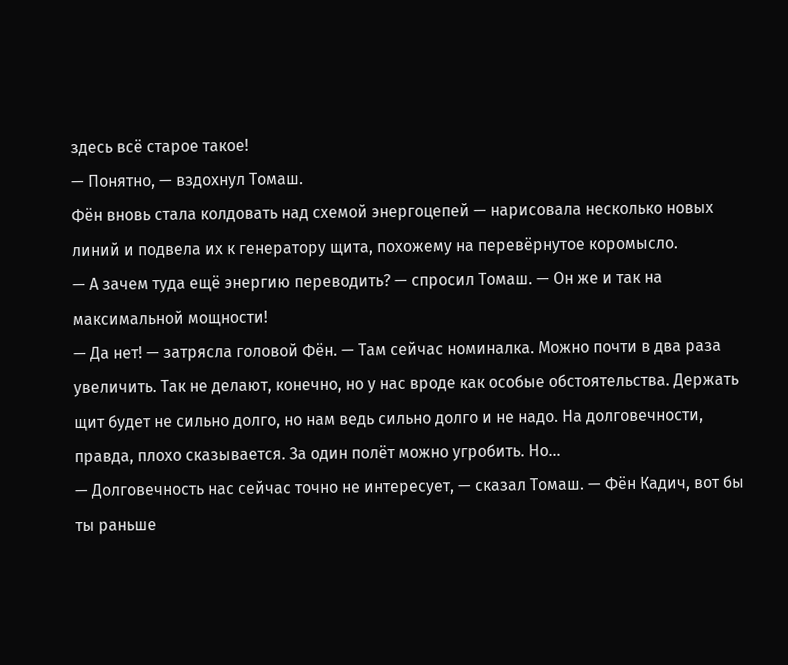здесь всё старое такое!
— Понятно, — вздохнул Томаш.
Фён вновь стала колдовать над схемой энергоцепей — нарисовала несколько новых линий и подвела их к генератору щита, похожему на перевёрнутое коромысло.
— А зачем туда ещё энергию переводить? — спросил Томаш. — Он же и так на максимальной мощности!
— Да нет! — затрясла головой Фён. — Там сейчас номиналка. Можно почти в два раза увеличить. Так не делают, конечно, но у нас вроде как особые обстоятельства. Держать щит будет не сильно долго, но нам ведь сильно долго и не надо. На долговечности, правда, плохо сказывается. За один полёт можно угробить. Но…
— Долговечность нас сейчас точно не интересует, — сказал Томаш. — Фён Кадич, вот бы ты раньше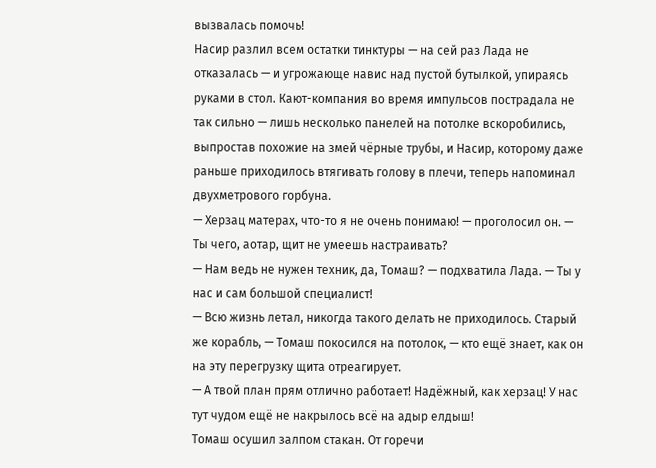вызвалась помочь!
Насир разлил всем остатки тинктуры — на сей раз Лада не отказалась — и угрожающе навис над пустой бутылкой, упираясь руками в стол. Кают-компания во время импульсов пострадала не так сильно — лишь несколько панелей на потолке вскоробились, выпростав похожие на змей чёрные трубы, и Насир, которому даже раньше приходилось втягивать голову в плечи, теперь напоминал двухметрового горбуна.
— Херзац матерах, что-то я не очень понимаю! — проголосил он. — Ты чего, аотар, щит не умеешь настраивать?
— Нам ведь не нужен техник, да, Томаш? — подхватила Лада. — Ты у нас и сам большой специалист!
— Всю жизнь летал, никогда такого делать не приходилось. Старый же корабль, — Томаш покосился на потолок, — кто ещё знает, как он на эту перегрузку щита отреагирует.
— А твой план прям отлично работает! Надёжный, как херзац! У нас тут чудом ещё не накрылось всё на адыр елдыш!
Томаш осушил залпом стакан. От горечи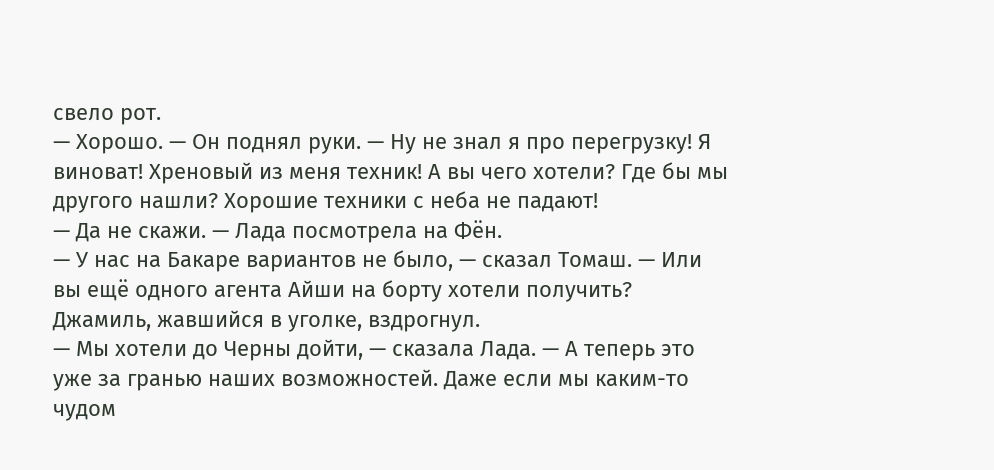свело рот.
— Хорошо. — Он поднял руки. — Ну не знал я про перегрузку! Я виноват! Хреновый из меня техник! А вы чего хотели? Где бы мы другого нашли? Хорошие техники с неба не падают!
— Да не скажи. — Лада посмотрела на Фён.
— У нас на Бакаре вариантов не было, — сказал Томаш. — Или вы ещё одного агента Айши на борту хотели получить?
Джамиль, жавшийся в уголке, вздрогнул.
— Мы хотели до Черны дойти, — сказала Лада. — А теперь это уже за гранью наших возможностей. Даже если мы каким-то чудом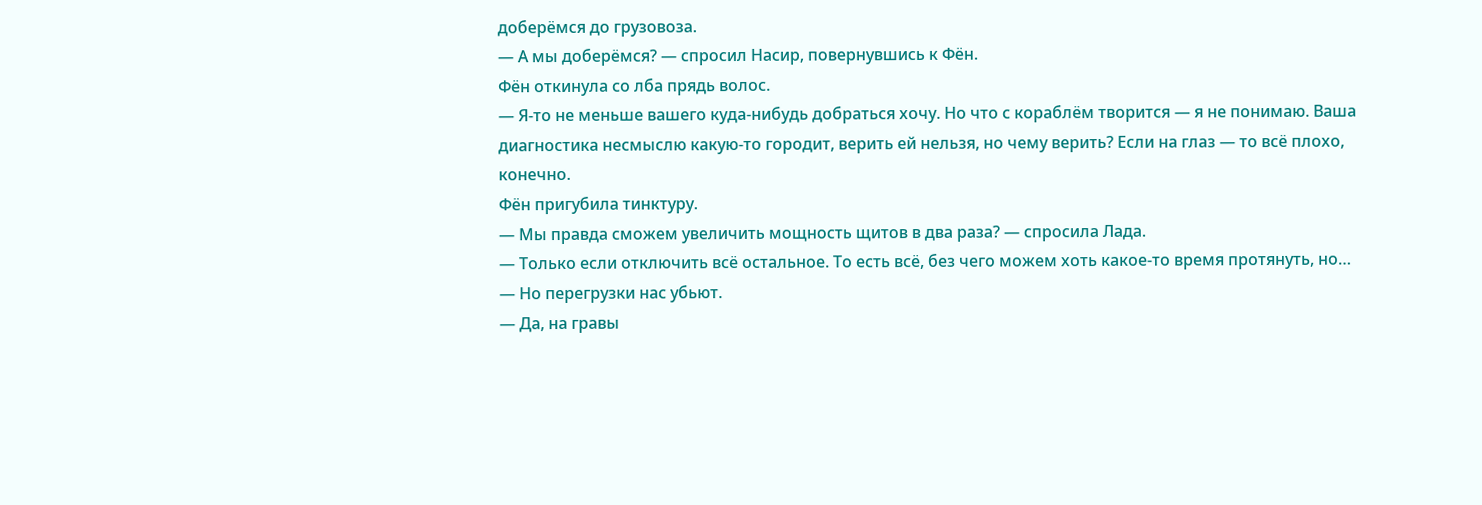доберёмся до грузовоза.
— А мы доберёмся? — спросил Насир, повернувшись к Фён.
Фён откинула со лба прядь волос.
— Я-то не меньше вашего куда-нибудь добраться хочу. Но что с кораблём творится — я не понимаю. Ваша диагностика несмыслю какую-то городит, верить ей нельзя, но чему верить? Если на глаз — то всё плохо, конечно.
Фён пригубила тинктуру.
— Мы правда сможем увеличить мощность щитов в два раза? — спросила Лада.
— Только если отключить всё остальное. То есть всё, без чего можем хоть какое-то время протянуть, но…
— Но перегрузки нас убьют.
— Да, на гравы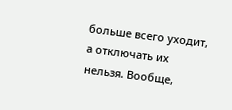больше всего уходит, а отключать их нельзя. Вообще,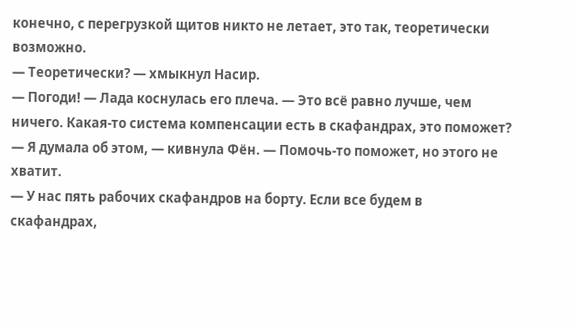конечно, с перегрузкой щитов никто не летает, это так, теоретически возможно.
— Теоретически? — хмыкнул Насир.
— Погоди! — Лада коснулась его плеча. — Это всё равно лучше, чем ничего. Какая-то система компенсации есть в скафандрах, это поможет?
— Я думала об этом, — кивнула Фён. — Помочь-то поможет, но этого не хватит.
— У нас пять рабочих скафандров на борту. Если все будем в скафандрах,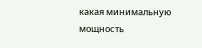какая минимальную мощность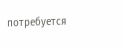потребуется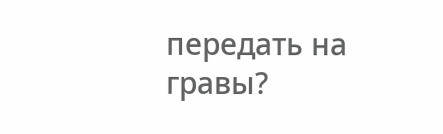передать на гравы?